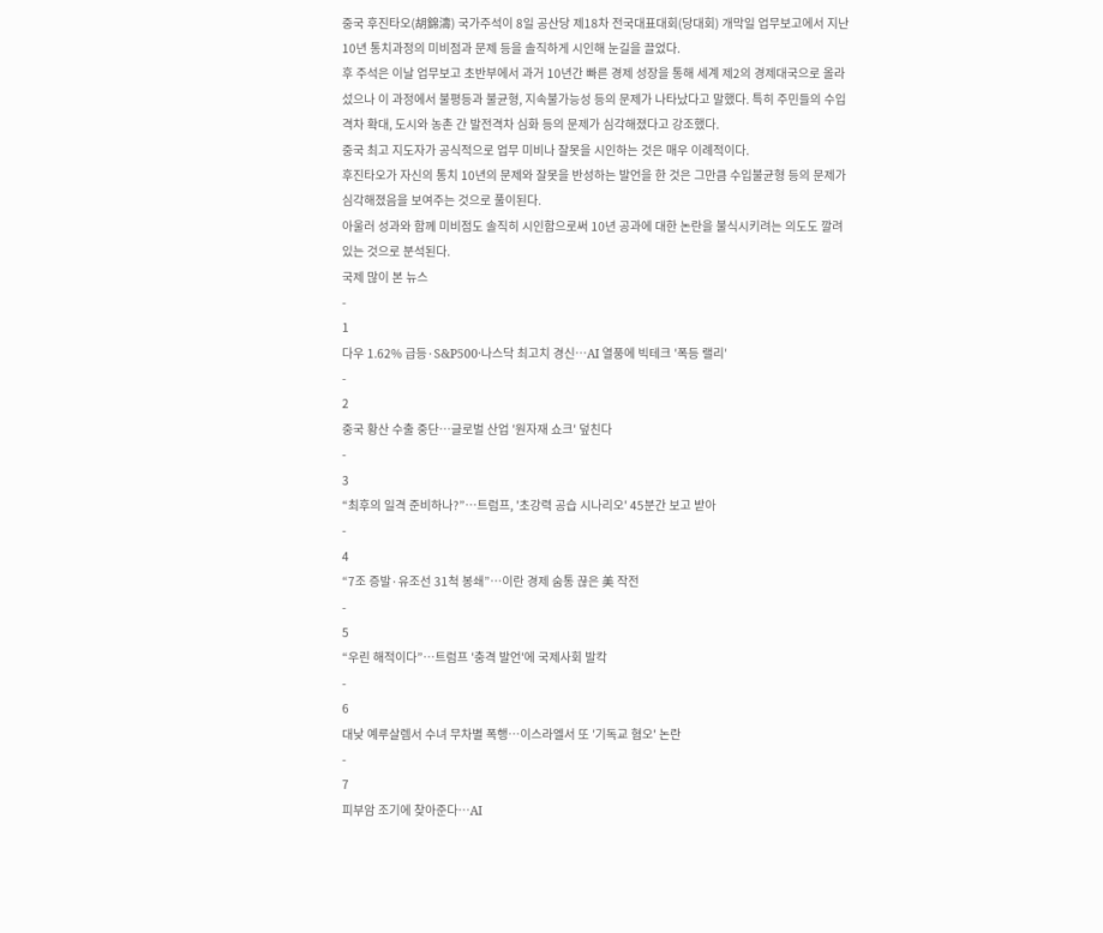중국 후진타오(胡錦濤) 국가주석이 8일 공산당 제18차 전국대표대회(당대회) 개막일 업무보고에서 지난 10년 통치과정의 미비점과 문제 등을 솔직하게 시인해 눈길을 끌었다.
후 주석은 이날 업무보고 초반부에서 과거 10년간 빠른 경제 성장을 통해 세계 제2의 경제대국으로 올라섰으나 이 과정에서 불평등과 불균형, 지속불가능성 등의 문제가 나타났다고 말했다. 특히 주민들의 수입격차 확대, 도시와 농촌 간 발전격차 심화 등의 문제가 심각해졌다고 강조했다.
중국 최고 지도자가 공식적으로 업무 미비나 잘못을 시인하는 것은 매우 이례적이다.
후진타오가 자신의 통치 10년의 문제와 잘못을 반성하는 발언을 한 것은 그만큼 수입불균형 등의 문제가 심각해졌음을 보여주는 것으로 풀이된다.
아울러 성과와 함께 미비점도 솔직히 시인함으로써 10년 공과에 대한 논란을 불식시키려는 의도도 깔려 있는 것으로 분석된다.
국제 많이 본 뉴스
-
1
다우 1.62% 급등·S&P500·나스닥 최고치 경신…AI 열풍에 빅테크 '폭등 랠리'
-
2
중국 황산 수출 중단…글로벌 산업 '원자재 쇼크' 덮친다
-
3
“최후의 일격 준비하나?”…트럼프, '초강력 공습 시나리오' 45분간 보고 받아
-
4
“7조 증발·유조선 31척 봉쇄”…이란 경제 숨통 끊은 美 작전
-
5
“우린 해적이다”…트럼프 '충격 발언'에 국제사회 발칵
-
6
대낮 예루살렘서 수녀 무차별 폭행…이스라엘서 또 '기독교 혐오' 논란
-
7
피부암 조기에 찾아준다…AI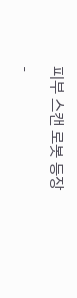피부 스캔 로봇 등장
-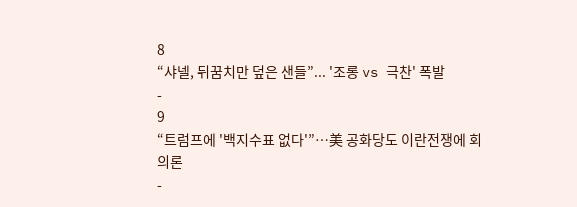8
“샤넬, 뒤꿈치만 덮은 샌들”... '조롱 vs 극찬' 폭발
-
9
“트럼프에 '백지수표 없다'”…美 공화당도 이란전쟁에 회의론
-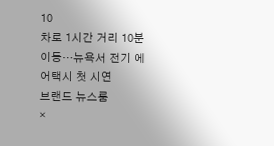10
차로 1시간 거리 10분 이동…뉴욕서 전기 에어택시 첫 시연
브랜드 뉴스룸
×